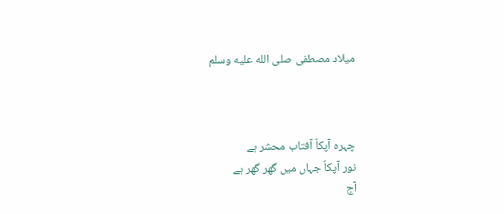میلاد مصطفی صلى الله عليه وسلم



چہرہ آپکاؐ آفتاب محشر ہے
نور آپکاؐ جہاں میں گھر گھر ہے
آج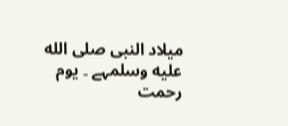میلاد النبی صلى الله عليه وسلمہے ۔ یوم رحمت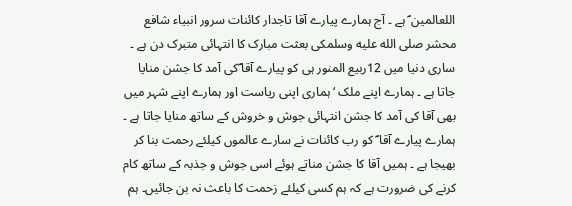اللعالمین ؐ ہے ۔ آج ہمارے پیارے آقا تاجدار کائنات سرور انبیاء شافع محشر صلى الله عليه وسلمکی بعثت مبارک کا انتہائی متبرک دن ہے ۔ ساری دنیا میں 12ربیع المنور ہی کو پیارے آقا ؐکی آمد کا جشن منایا جاتا ہے ۔ ہمارے اپنے ملک ‘ ہماری اپنی ریاست اور ہمارے اپنے شہر میں بھی آقا کی آمد کا جشن انتہائی جوش و خروش کے ساتھ منایا جاتا ہے ۔ ہمارے پیارے آقا ؐ کو رب کائنات نے سارے عالموں کیلئے رحمت بنا کر بھیجا ہے ۔ ہمیں آقا کا جشن مناتے ہوئے اسی جوش و جذبہ کے ساتھ کام کرنے کی ضرورت ہے کہ ہم کسی کیلئے زحمت کا باعث نہ بن جائیں۔ ہم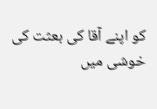کو اپنے آقا کی بعثت کی خوشی میں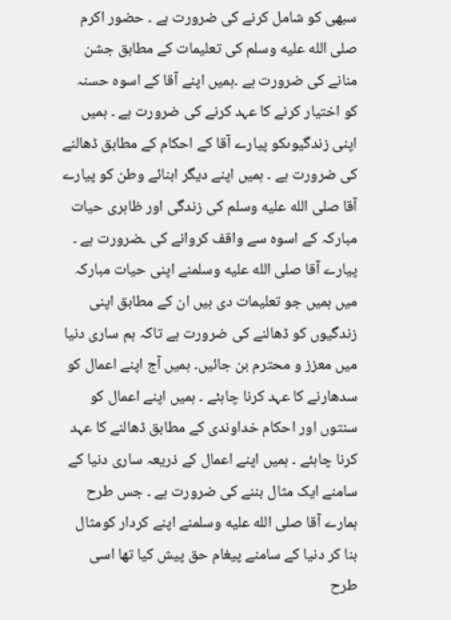سبھی کو شامل کرنے کی ضرورت ہے ۔ حضور اکرم صلى الله عليه وسلم کی تعلیمات کے مطابق جشن منانے کی ضرورت ہے ۔ہمیں اپنے آقا کے اسوہ حسنہ کو اختیار کرنے کا عہد کرنے کی ضرورت ہے ۔ ہمیں اپنی زندگیوںکو پیارے آقا کے احکام کے مطابق ڈھالنے کی ضرورت ہے ۔ ہمیں اپنے دیگر ابنائے وطن کو پیارے آقا صلى الله عليه وسلم کی زندگی اور ظاہری حیات مبارکہ کے اسوہ سے واقف کروانے کی ـضرورت ہے ۔ پیارے آقا صلى الله عليه وسلمنے اپنی حیات مبارکہ میں ہمیں جو تعلیمات دی ہیں ان کے مطابق اپنی زندگیوں کو ڈھالنے کی ضرورت ہے تاکہ ہم ساری دنیا میں معزز و محترم بن جائیں۔ ہمیں آج اپنے اعمال کو سدھارنے کا عہد کرنا چاہئے ۔ ہمیں اپنے اعمال کو سنتوں اور احکام خداوندی کے مطابق ڈھالنے کا عہد کرنا چاہئے ۔ ہمیں اپنے اعمال کے ذریعہ ساری دنیا کے سامنے ایک مثال بننے کی ضرورت ہے ۔ جس طرح ہمارے آقا صلى الله عليه وسلمنے اپنے کردار کومثال بنا کر دنیا کے سامنے پیغام حق پیش کیا تھا اسی طرح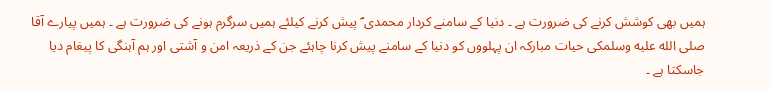ہمیں بھی کوشش کرنے کی ضرورت ہے ۔ دنیا کے سامنے کردار محمدی ؐ پیش کرنے کیلئے ہمیں سرگرم ہونے کی ضرورت ہے ۔ ہمیں پیارے آقا صلى الله عليه وسلمکی حیات مبارکہ ان پہلووں کو دنیا کے سامنے پیش کرنا چاہئے جن کے ذریعہ امن و آشتی اور ہم آہنگی کا پیغام دیا جاسکتا ہے ۔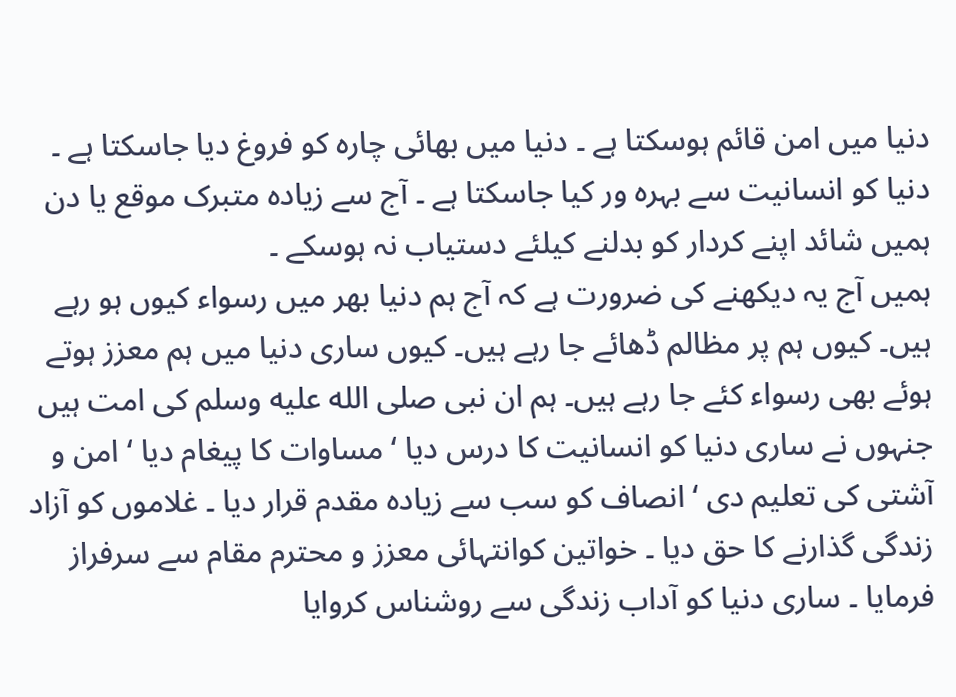دنیا میں امن قائم ہوسکتا ہے ۔ دنیا میں بھائی چارہ کو فروغ دیا جاسکتا ہے ۔ دنیا کو انسانیت سے بہرہ ور کیا جاسکتا ہے ۔ آج سے زیادہ متبرک موقع یا دن ہمیں شائد اپنے کردار کو بدلنے کیلئے دستیاب نہ ہوسکے ۔
ہمیں آج یہ دیکھنے کی ضرورت ہے کہ آج ہم دنیا بھر میں رسواء کیوں ہو رہے ہیں۔ کیوں ہم پر مظالم ڈھائے جا رہے ہیں۔ کیوں ساری دنیا میں ہم معزز ہوتے ہوئے بھی رسواء کئے جا رہے ہیں۔ ہم ان نبی صلى الله عليه وسلم کی امت ہیں جنہوں نے ساری دنیا کو انسانیت کا درس دیا ‘ مساوات کا پیغام دیا ‘ امن و آشتی کی تعلیم دی ‘ انصاف کو سب سے زیادہ مقدم قرار دیا ۔ غلاموں کو آزاد زندگی گذارنے کا حق دیا ۔ خواتین کوانتہائی معزز و محترم مقام سے سرفراز فرمایا ۔ ساری دنیا کو آداب زندگی سے روشناس کروایا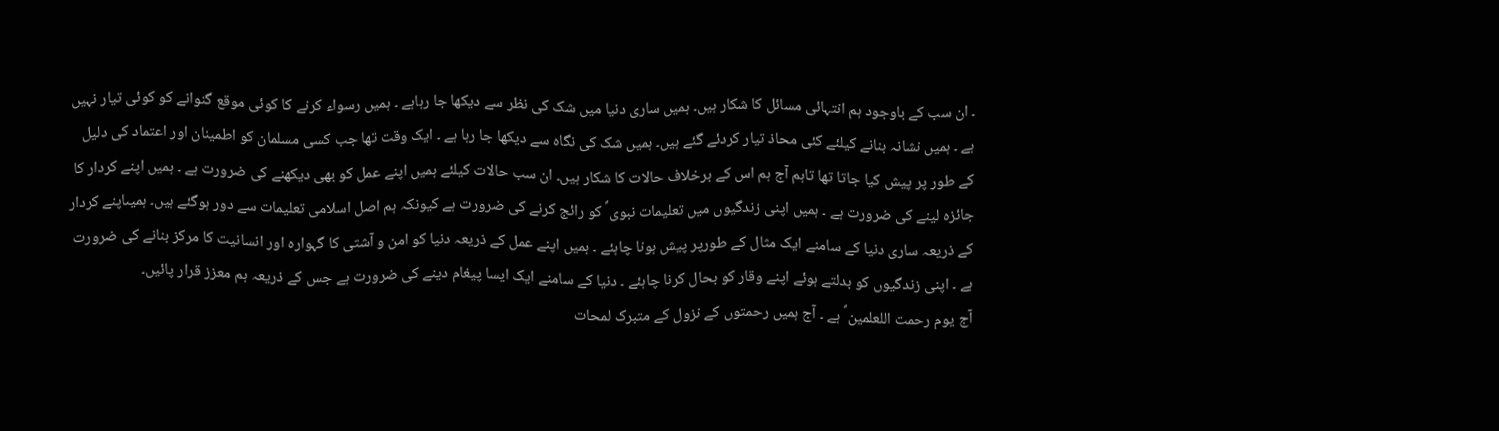۔ ان سب کے باوجود ہم انتہائی مسائل کا شکار ہیں۔ ہمیں ساری دنیا میں شک کی نظر سے دیکھا جا رہاہے ۔ ہمیں رسواء کرنے کا کوئی موقع گنوانے کو کوئی تیار نہیں ہے ۔ ہمیں نشانہ بنانے کیلئے کئی محاذ تیار کردئے گئے ہیں۔ ہمیں شک کی نگاہ سے دیکھا جا رہا ہے ۔ ایک وقت تھا جب کسی مسلمان کو اطمینان اور اعتماد کی دلیل کے طور پر پیش کیا جاتا تھا تاہم آج ہم اس کے برخلاف حالات کا شکار ہیں۔ ان سب حالات کیلئے ہمیں اپنے عمل کو بھی دیکھنے کی ضرورت ہے ۔ ہمیں اپنے کردار کا جائزہ لینے کی ضرورت ہے ۔ ہمیں اپنی زندگیوں میں تعلیمات نبوی ؐ کو رائج کرنے کی ضرورت ہے کیونکہ ہم اصل اسلامی تعلیمات سے دور ہوگئے ہیں۔ ہمیںاپنے کردار کے ذریعہ ساری دنیا کے سامنے ایک مثال کے طورپر پیش ہونا چاہئے ۔ ہمیں اپنے عمل کے ذریعہ دنیا کو امن و آشتی کا گہوارہ اور انسانیت کا مرکز بنانے کی ضرورت ہے ۔ اپنی زندگیوں کو بدلتے ہوئے اپنے وقار کو بحال کرنا چاہئے ۔ دنیا کے سامنے ایک ایسا پیغام دینے کی ضرورت ہے جس کے ذریعہ ہم معزز قرار پائیں۔
آج یوم رحمت اللعلمین ؐ ہے ۔ آج ہمیں رحمتوں کے نزول کے متبرک لمحات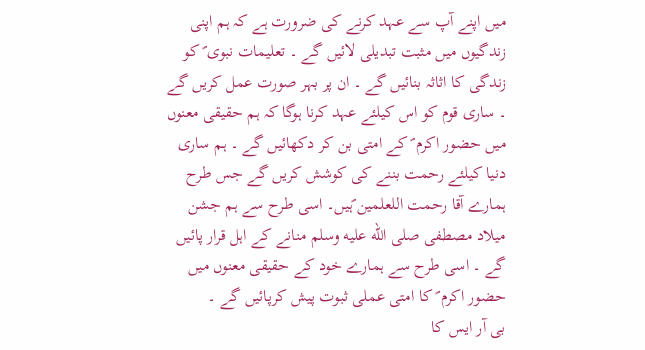میں اپنے آپ سے عہد کرنے کی ضرورت ہے کہ ہم اپنی زندگیوں میں مثبت تبدیلی لائیں گے ۔ تعلیمات نبوی ؐ کو زندگی کا اثاثہ بنائیں گے ۔ ان پر بہر صورت عمل کریں گے ۔ ساری قوم کو اس کیلئے عہد کرنا ہوگا کہ ہم حقیقی معنوں میں حضور اکرم ؐ کے امتی بن کر دکھائیں گے ۔ ہم ساری دنیا کیلئے رحمت بننے کی کوشش کریں گے جس طرح ہمارے آقا رحمت اللعلمین ؐہیں۔ اسی طرح سے ہم جشن میلاد مصطفی صلى الله عليه وسلم منانے کے اہل قرار پائیں گے ۔ اسی طرح سے ہمارے خود کے حقیقی معنوں میں حضور اکرم ؐ کا امتی عملی ثبوت پیش کرپائیں گے ۔
بی آر ایس کا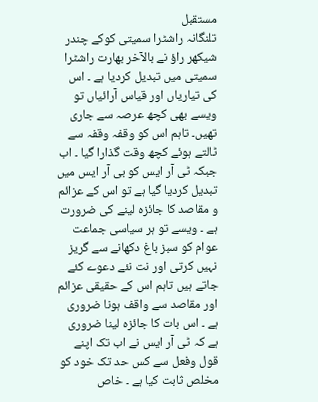مستقبل
تلنگانہ راشٹرا سمیتی کوکے چندر شیکھر راؤ نے بالآخر بھارت راشٹرا سمیتی میں تبدیل کردیا ہے ۔ اس کی تیاریاں اور قیاس آرائیاں تو ویسے بھی کچھ عرصہ سے جاری تھیں۔ تاہم اس کو وقفہ وقفہ سے ٹالتے ہوئے کچھ وقت گذارا گیا ۔ اب جبکہ ٹی آر ایس کو بی آر ایس میں تبدیل کردیا گیا ہے تو اس کے عزائم و مقاصد کا جائزہ لینے کی ضرورت ہے ۔ ویسے تو ہر سیاسی جماعت عوام کو سبز باغ دکھانے سے گریز نہیں کرتی اور نت نئے دعوے کئے جاتے ہیں تاہم اس کے حقیقی عزائم اور مقاصد سے واقف ہونا ضروری ہے ۔ اس بات کا جائزہ لینا ضروری ہے کہ ٹی آر ایس نے اب تک اپنے قول وفعل سے کس حد تک خود کو مخلص ثابت کیا ہے ۔ خاص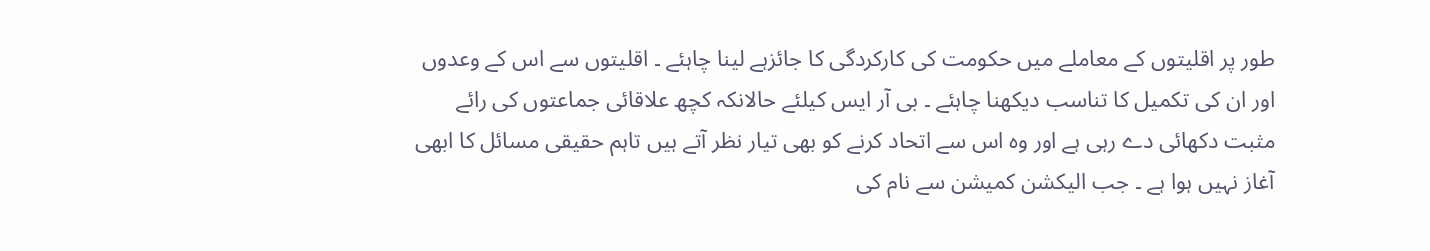طور پر اقلیتوں کے معاملے میں حکومت کی کارکردگی کا جائزہے لینا چاہئے ۔ اقلیتوں سے اس کے وعدوں اور ان کی تکمیل کا تناسب دیکھنا چاہئے ۔ بی آر ایس کیلئے حالانکہ کچھ علاقائی جماعتوں کی رائے مثبت دکھائی دے رہی ہے اور وہ اس سے اتحاد کرنے کو بھی تیار نظر آتے ہیں تاہم حقیقی مسائل کا ابھی آغاز نہیں ہوا ہے ۔ جب الیکشن کمیشن سے نام کی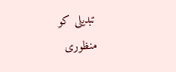تبدیلی کو منظوری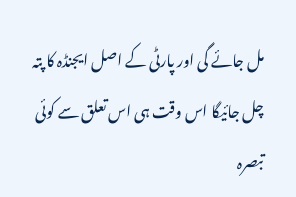مل جائے گی اور پارٹی کے اصل ایجنڈہ کا پتہ چل جائیگا اس وقت ہی اس تعلق سے کوئی تبصرہ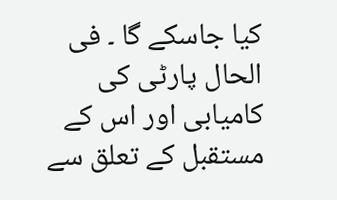کیا جاسکے گا ۔ فی الحال پارٹی کی کامیابی اور اس کے مستقبل کے تعلق سے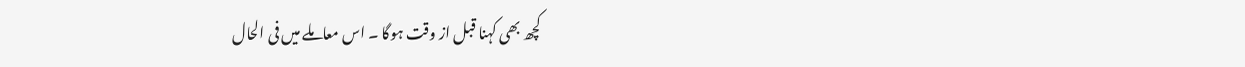کچھ بھی کہنا قبل از وقت ہوگا ۔ اس معاملے میں فی الحال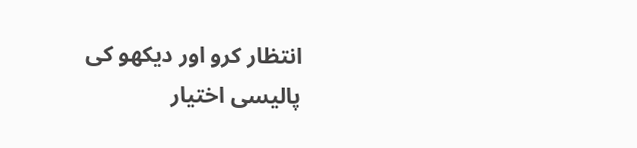انتظار کرو اور دیکھو کی پالیسی اختیار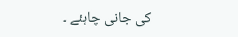کی جانی چاہئے ۔